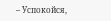– Успокойся,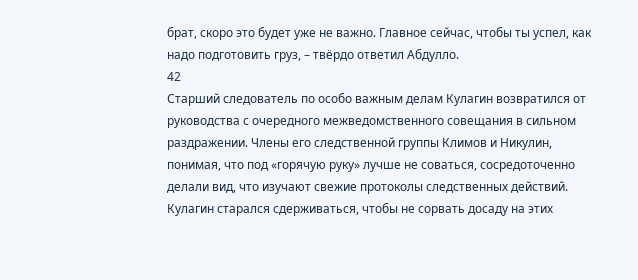брат, скоро это будет уже не важно. Главное сейчас, чтобы ты успел, как надо подготовить груз, – твёрдо ответил Абдулло.
42
Старший следователь по особо важным делам Кулагин возвратился от руководства с очередного межведомственного совещания в сильном раздражении. Члены его следственной группы Климов и Никулин, понимая, что под «горячую руку» лучше не соваться, сосредоточенно делали вид, что изучают свежие протоколы следственных действий.
Кулагин старался сдерживаться, чтобы не сорвать досаду на этих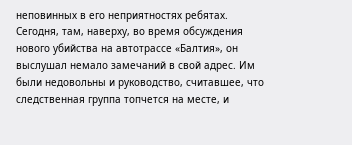неповинных в его неприятностях ребятах. Сегодня, там, наверху, во время обсуждения нового убийства на автотрассе «Балтия», он выслушал немало замечаний в свой адрес. Им были недовольны и руководство, считавшее, что следственная группа топчется на месте, и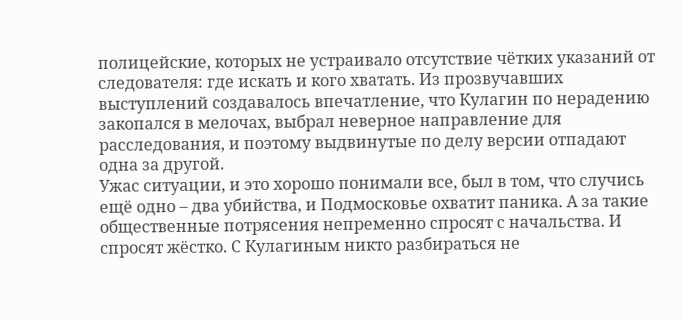полицейские, которых не устраивало отсутствие чётких указаний от следователя: где искать и кого хватать. Из прозвучавших выступлений создавалось впечатление, что Кулагин по нерадению закопался в мелочах, выбрал неверное направление для расследования, и поэтому выдвинутые по делу версии отпадают одна за другой.
Ужас ситуации, и это хорошо понимали все, был в том, что случись ещё одно – два убийства, и Подмосковье охватит паника. А за такие общественные потрясения непременно спросят с начальства. И спросят жёстко. С Кулагиным никто разбираться не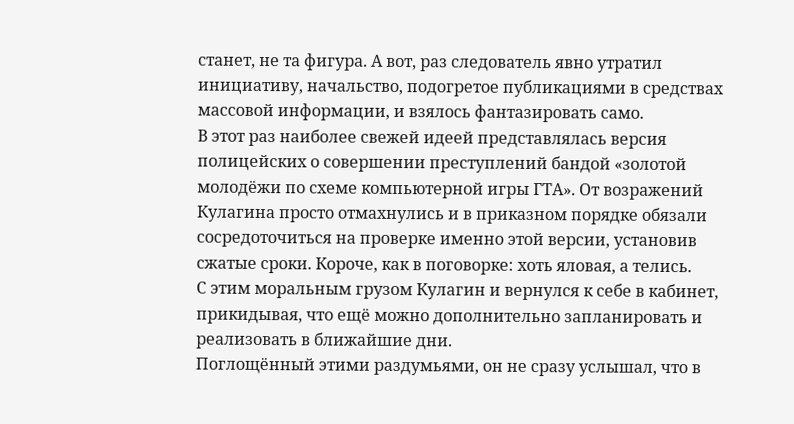станет, не та фигура. А вот, раз следователь явно утратил инициативу, начальство, подогретое публикациями в средствах массовой информации, и взялось фантазировать само.
В этот раз наиболее свежей идеей представлялась версия полицейских о совершении преступлений бандой «золотой молодёжи по схеме компьютерной игры ГТА». От возражений Кулагина просто отмахнулись и в приказном порядке обязали сосредоточиться на проверке именно этой версии, установив сжатые сроки. Короче, как в поговорке: хоть яловая, а телись.
С этим моральным грузом Кулагин и вернулся к себе в кабинет, прикидывая, что ещё можно дополнительно запланировать и реализовать в ближайшие дни.
Поглощённый этими раздумьями, он не сразу услышал, что в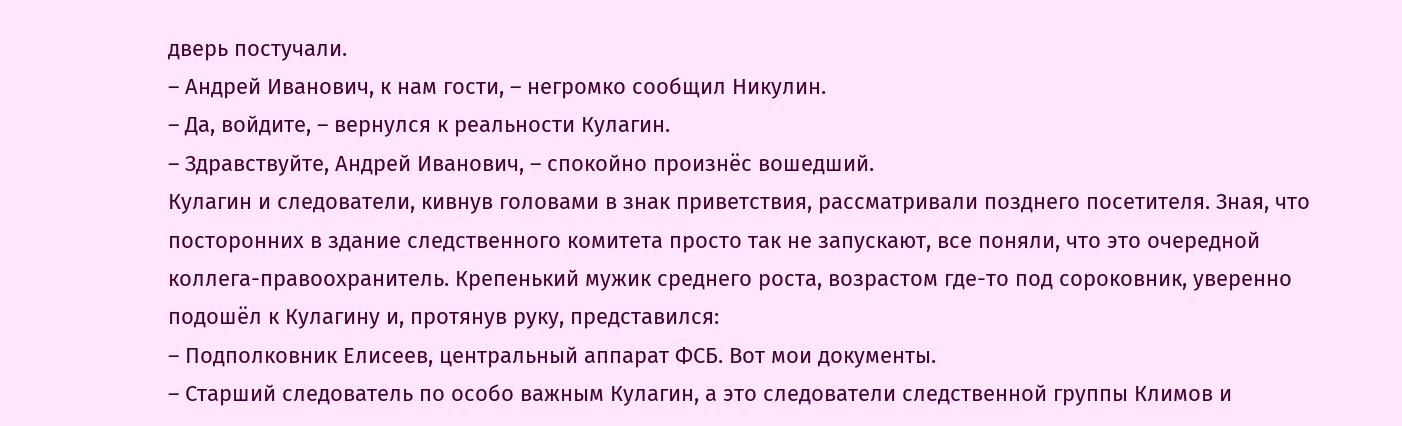дверь постучали.
– Андрей Иванович, к нам гости, – негромко сообщил Никулин.
– Да, войдите, – вернулся к реальности Кулагин.
– Здравствуйте, Андрей Иванович, – спокойно произнёс вошедший.
Кулагин и следователи, кивнув головами в знак приветствия, рассматривали позднего посетителя. Зная, что посторонних в здание следственного комитета просто так не запускают, все поняли, что это очередной коллега-правоохранитель. Крепенький мужик среднего роста, возрастом где-то под сороковник, уверенно подошёл к Кулагину и, протянув руку, представился:
– Подполковник Елисеев, центральный аппарат ФСБ. Вот мои документы.
– Старший следователь по особо важным Кулагин, а это следователи следственной группы Климов и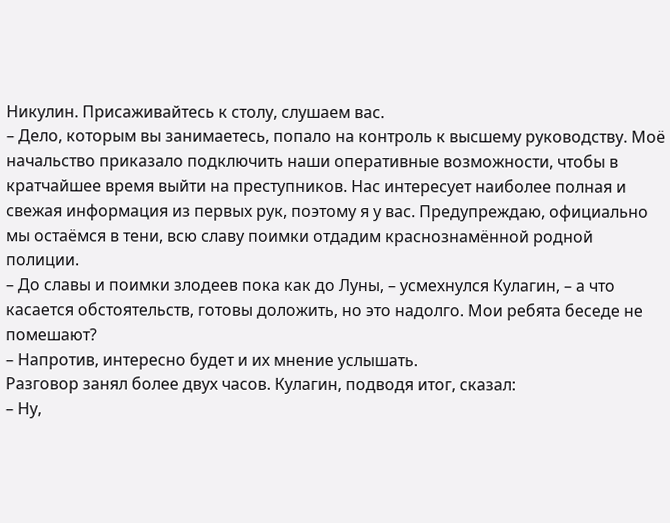Никулин. Присаживайтесь к столу, слушаем вас.
– Дело, которым вы занимаетесь, попало на контроль к высшему руководству. Моё начальство приказало подключить наши оперативные возможности, чтобы в кратчайшее время выйти на преступников. Нас интересует наиболее полная и свежая информация из первых рук, поэтому я у вас. Предупреждаю, официально мы остаёмся в тени, всю славу поимки отдадим краснознамённой родной полиции.
– До славы и поимки злодеев пока как до Луны, – усмехнулся Кулагин, – а что касается обстоятельств, готовы доложить, но это надолго. Мои ребята беседе не помешают?
– Напротив, интересно будет и их мнение услышать.
Разговор занял более двух часов. Кулагин, подводя итог, сказал:
– Ну,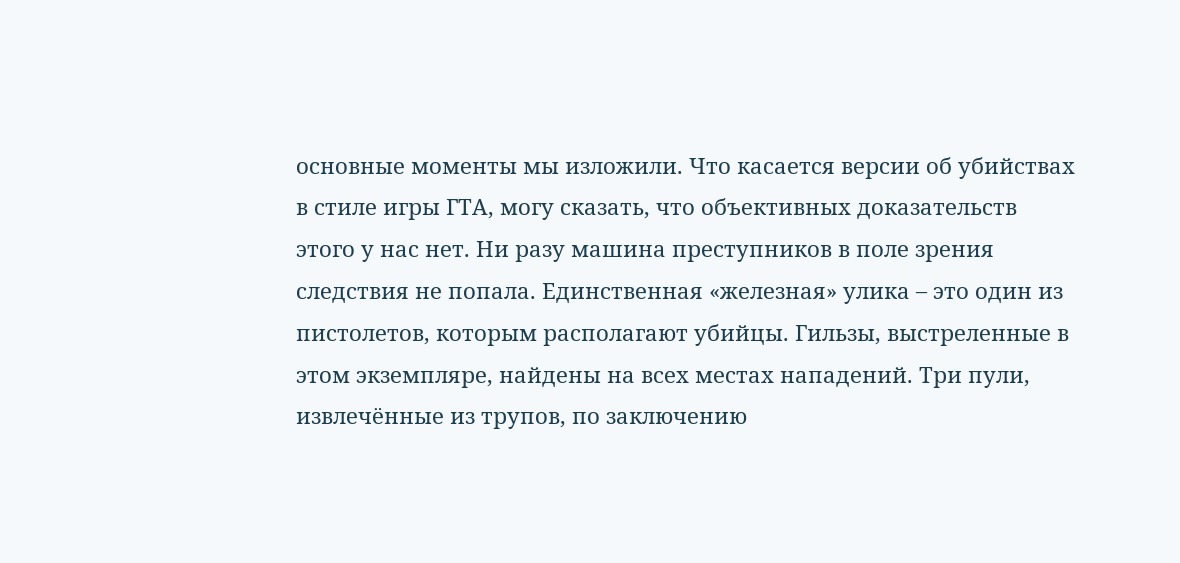основные моменты мы изложили. Что касается версии об убийствах в стиле игры ГТА, могу сказать, что объективных доказательств этого у нас нет. Ни разу машина преступников в поле зрения следствия не попала. Единственная «железная» улика – это один из пистолетов, которым располагают убийцы. Гильзы, выстреленные в этом экземпляре, найдены на всех местах нападений. Три пули, извлечённые из трупов, по заключению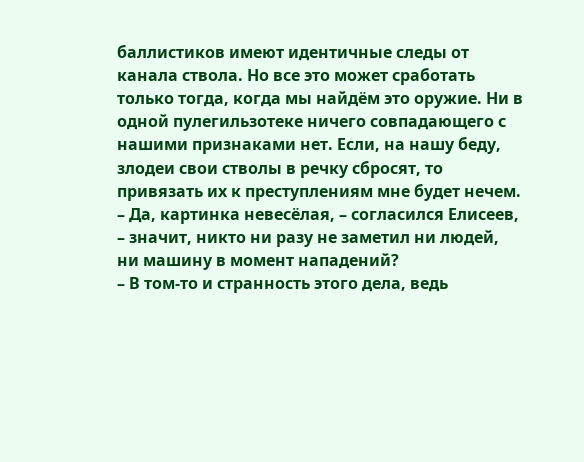баллистиков имеют идентичные следы от канала ствола. Но все это может сработать только тогда, когда мы найдём это оружие. Ни в одной пулегильзотеке ничего совпадающего с нашими признаками нет. Если, на нашу беду, злодеи свои стволы в речку сбросят, то привязать их к преступлениям мне будет нечем.
– Да, картинка невесёлая, – согласился Елисеев, – значит, никто ни разу не заметил ни людей, ни машину в момент нападений?
– В том-то и странность этого дела, ведь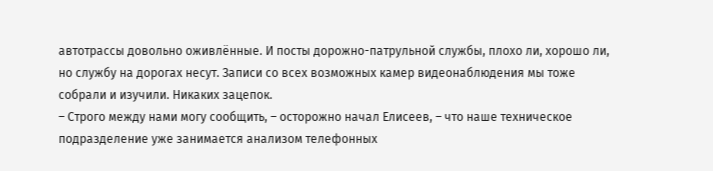автотрассы довольно оживлённые. И посты дорожно-патрульной службы, плохо ли, хорошо ли, но службу на дорогах несут. Записи со всех возможных камер видеонаблюдения мы тоже собрали и изучили. Никаких зацепок.
– Строго между нами могу сообщить, – осторожно начал Елисеев, – что наше техническое подразделение уже занимается анализом телефонных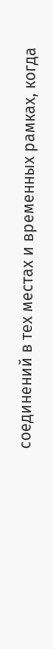соединений в тех местах и временных рамках, когда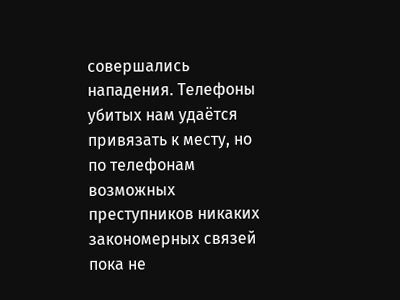совершались нападения. Телефоны убитых нам удаётся привязать к месту, но по телефонам возможных преступников никаких закономерных связей пока не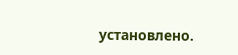установлено.